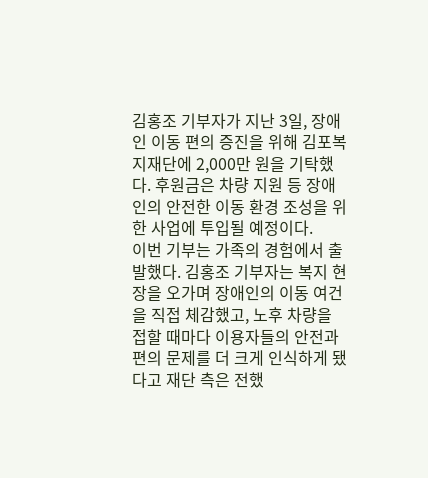김홍조 기부자가 지난 3일, 장애인 이동 편의 증진을 위해 김포복지재단에 2,000만 원을 기탁했다. 후원금은 차량 지원 등 장애인의 안전한 이동 환경 조성을 위한 사업에 투입될 예정이다.
이번 기부는 가족의 경험에서 출발했다. 김홍조 기부자는 복지 현장을 오가며 장애인의 이동 여건을 직접 체감했고, 노후 차량을 접할 때마다 이용자들의 안전과 편의 문제를 더 크게 인식하게 됐다고 재단 측은 전했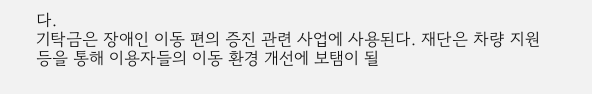다.
기탁금은 장애인 이동 편의 증진 관련 사업에 사용된다. 재단은 차량 지원 등을 통해 이용자들의 이동 환경 개선에 보탬이 될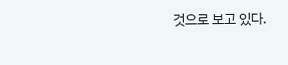것으로 보고 있다.